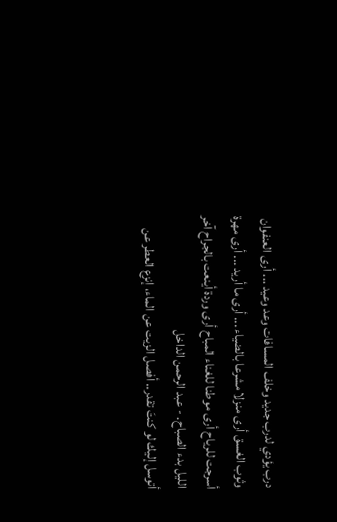درب يؤدي لدرب جديد وخلف المسافات وعد وعيد ... أرى العنفوان وثوب الغسق أرى منزلا مشرعا بالضياء ... أرى ما أريد ... أرى مهرة أسرجت للرياح أرى موطنا للغناء المباح أرى وردة أينعت بالجراح آخر الليل بدء الصباح. - عبد الرحمن الداخل
أتوسل إليك لو كنتَ تقدر.. أفصل الزيت عن الماء، إنزع العطر عن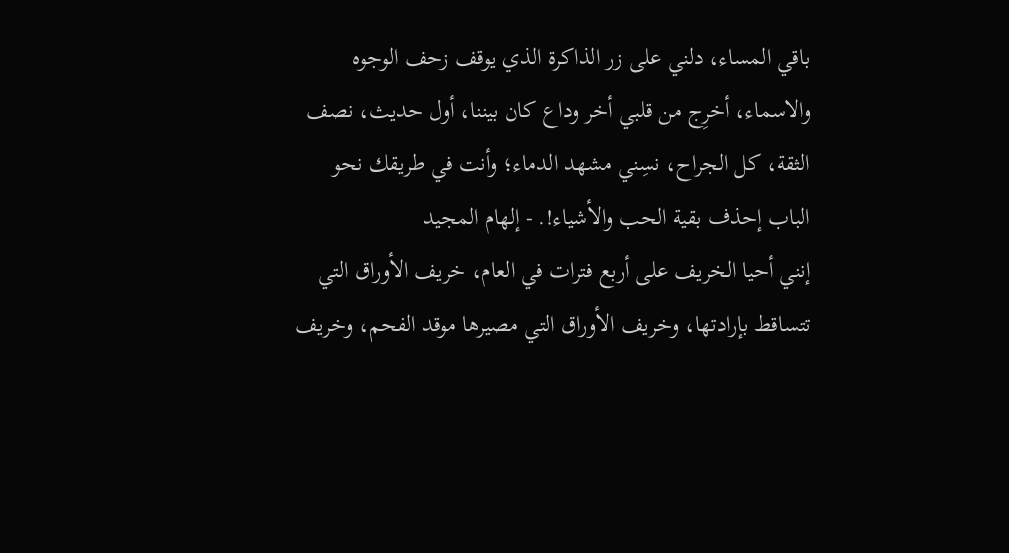باقي المساء، دلني على زر الذاكرة الذي يوقف زحف الوجوه والاسماء، أخرِج من قلبي أخر وداع كان بيننا، أول حديث، نصف الثقة، كل الجراح، نسِني مشهد الدماء؛ وأنت في طريقك نحو الباب إحذف بقية الحب والأشياء!. - إلهام المجيد
إنني أحيا الخريف على أربع فترات في العام، خريف الأوراق التي تتساقط بإرادتها، وخريف الأوراق التي مصيرها موقد الفحم، وخريف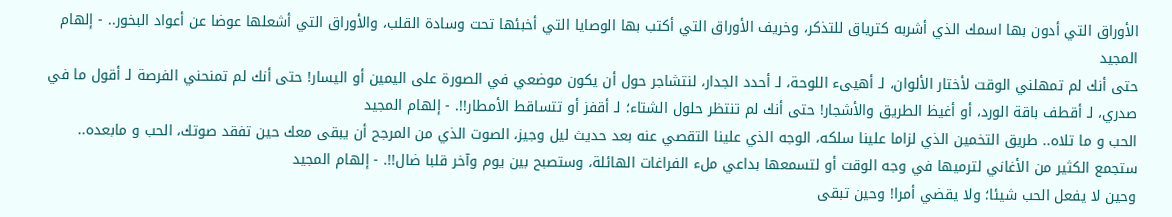الأوراق التي أدون بها اسمك الذي أشربه كترياق للتذكر، وخريف الأوراق التي أكتب بها الوصايا التي أخبئها تحت وسادة القلب، والأوراق التي أشعلها عوضا عن أعواد البخور.. - إلهام المجيد
حتى أنك لم تمهلني الوقت لأختار الألوان، لـ أهيىء اللوحة، لـ أحدد الجدار، لنتشاجر حول أن يكون موضعي في الصورة على اليمين أو اليسار! حتى أنك لم تمنحني الفرصة لـ أقول ما في صدري، لـ أقطف باقة الورد، أو أغيظ الطريق والأشجار! حتى أنك لم تنتظر حلول الشتاء؛ لـ أقفز أو تتساقط الأمطار!!. - إلهام المجيد
الحب و ما تلاه.. طريق التخمين الذي لزاما علينا سلكه، الوجه الذي علينا التقصي عنه بعد حديث ليل وجيز، الصوت الذي من المرجح أن يبقى معك حين تفقد صوتك، الحب و مابعده.. ستجمع الكثير من الأغاني لترميها في وجه الوقت أو لتسمعها بداعي ملء الفراغات الهائلة، وستصبح بين يوم وآخر قلبا ضال!!. - إلهام المجيد
وحين لا يفعل الحب شيئا؛ ولا يقضي أمرا! وحين تبقى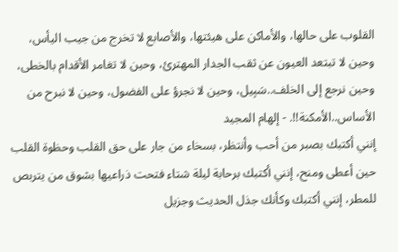القلوب على حالها، والأماكن على هيئتها، والأصابع لا تخرج من جيب اليأس، وحين لا تبتعد العيون عن ثقب الجدار المهترئ، وحين لا تغامر الأقدام بالخطى، وحين نرجع إلى الخلف..سَبِيل، وحين لا نجرؤ على الفضول، وحين لا نبرح من الأساس..الأمكنة!!. - إلهام المجيد
إنني أكتبك بصبر من أحب وأنتظر، بسخاء من جار على حق القلب وحظوة القلب حين أعطى ومنح، إنني أكتبك برحابة ليلة شتاء فتحت ذراعيها بشوق من يتربص للمطر، إنني أكتبك وكأنك جذل الحديث وجزيل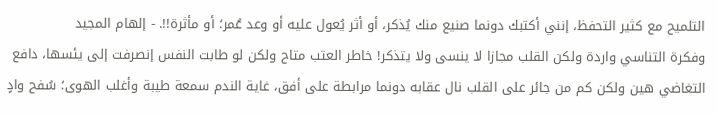التلميح مع كثير التحفظ، إنني أكتبك دونما صنيع منك يُذكر، أو أثر يُعول عليه أو وعد عُمر؛ أو مأثرة!!. - إلهام المجيد
وفكرة التناسي واردة ولكن القلب مجازا لا ينسى ولا يتذكر! خاطر العتب متاح ولكن لو طابت النفس إنصرفت إلى يئسها، دافع التغاضي هين ولكن كم من جائر على القلب نال عقابه دونما مرابطة على أفق، غاية الندم سمعة طيبة وأغلب الهوى؛ سُفح وادٍ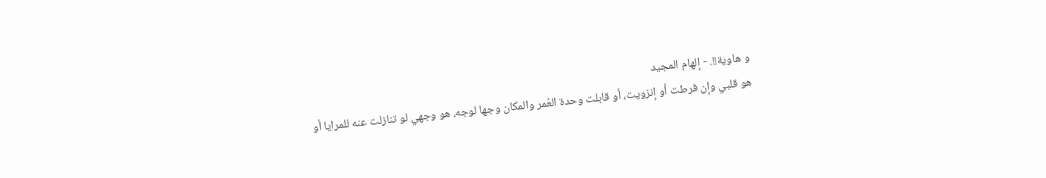و هاوية!!. - إلهام المجيد
هو قلبي وإن فرطت أو إنزويت، أو قابلت وحدة العُمر والمكان وجها لوجه، هو وجهي لو تنازلت عنه للمرايا أو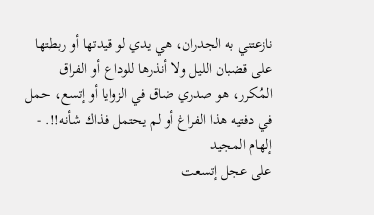نازعتني به الجدران، هي يدي لو قيدتها أو ربطتها على قضبان الليل ولا أنذرها للوداع أو الفراق المُكرر، هو صدري ضاق في الزوايا أو إتسع، حمل في دفتيه هذا الفراغ أو لم يحتمل فذاك شأنه!!. - إلهام المجيد
على عجل إتسعت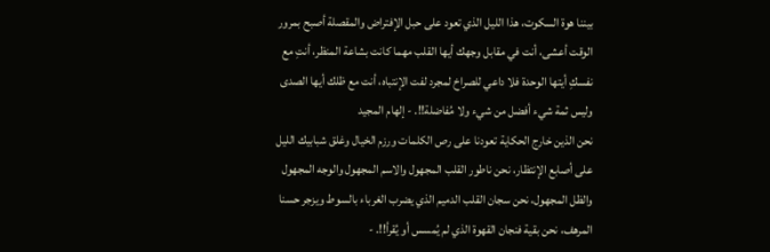بيننا هوة السكوت، هذا الليل الذي تعود على حبل الإفتراض والمقصلة أصبح بمرور الوقت أعشى، أنت في مقابل وجهك أيها القلب مهما كانت بشاعة المنظر، أنتِ مع نفسكِ أيتها الوحدة فلا داعي للصراخ لمجرد لفت الإنتباه، أنت مع ظلك أيها الصدى وليس ثمة شيء أفضل من شيء ولا مُفاضلة!!. - إلهام المجيد
نحن الذين خارج الحكاية تعودنا على رص الكلمات ورزم الخيال وغلق شبابيك الليل على أصابع الإنتظار، نحن ناطور القلب المجهول والاسم المجهول والوجه المجهول والظل المجهول، نحن سجان القلب الدميم الذي يضرب الغرباء بالسوط ويزجر حسنا المرهف، نحن بقية فنجان القهوة الذي لم يُمسس أو يُقرأ!!. -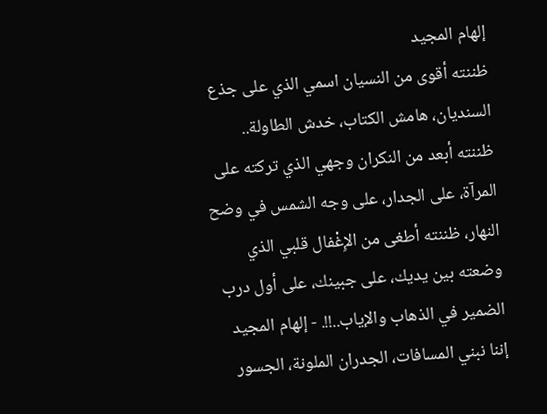إلهام المجيد
ظننته أقوى من النسيان اسمي الذي على جذع السنديان، هامش الكتاب، خدش الطاولة.. ظننته أبعد من النكران وجهي الذي تركته على المرآة، على الجدار، على وجه الشمس في وضح النهار، ظننته أطغى من الإِغْفال قلبي الذي وضعته بين يديك، على جبينك، على أول درب الضمير في الذهاب والإياب..!!. - إلهام المجيد
إننا نبني المسافات، الجدران الملونة، الجسور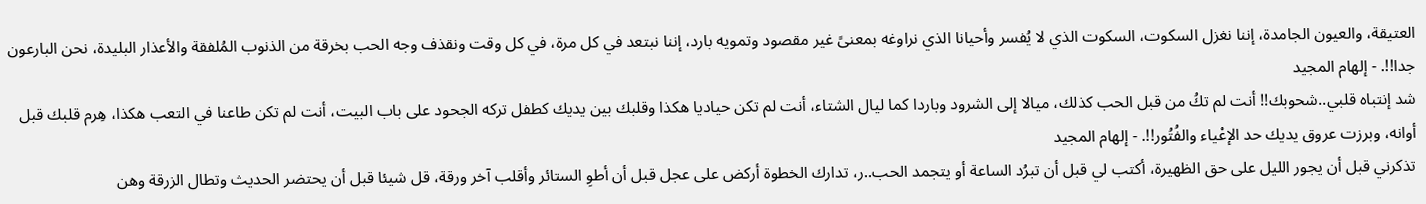العتيقة، والعيون الجامدة، إننا نغزل السكوت، السكوت الذي لا يُفسر وأحيانا الذي نراوغه بمعنىً غير مقصود وتمويه بارد، إننا نبتعد في كل مرة، في كل وقت ونقذف وجه الحب بخرقة من الذنوب المُلفقة والأعذار البليدة، نحن البارعون جدا!!. - إلهام المجيد
شد إنتباه قلبي..شحوبك!! أنت لم تكُ من قبل الحب كذلك، ميالا إلى الشرود وباردا كما ليال الشتاء، أنت لم تكن حياديا هكذا وقلبك بين يديك كطفل تركه الجحود على باب البيت، أنت لم تكن طاعنا في التعب هكذا، هِرم قلبك قبل أوانه، وبرزت عروق يديك حد الإعْياء والفُتُور!!. - إلهام المجيد
تذكرني قبل أن يجور الليل على حق الظهيرة، أكتب لي قبل أن تبرُد الساعة أو يتجمد الحب..ر، تدارك الخطوة أركض على عجل قبل أن أطوِ الستائر وأقلب آخر ورقة، قل شيئا قبل أن يحتضر الحديث وتطال الزرقة وهن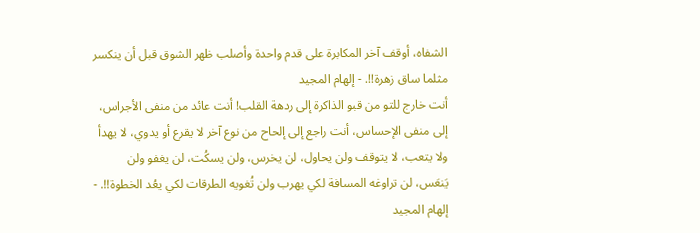الشفاه، أوقف آخر المكابرة على قدم واحدة وأصلب ظهر الشوق قبل أن ينكسر مثلما ساق زهرة!!. - إلهام المجيد
أنت خارج للتو من قبو الذاكرة إلى ردهة القلب! أنت عائد من منفى الأجراس، إلى منفى الإحساس، أنت راجع إلى إلحاح من نوع آخر لا يقرع أو يدوي، لا يهدأ ولا يتعب، لا يتوقف ولن يحاول، لن يخرس، ولن يسكُت، لن يغفو ولن يَنعَس، لن تراوغه المسافة لكي يهرب ولن تُغويه الطرقات لكي يعُد الخطوة!!. - إلهام المجيد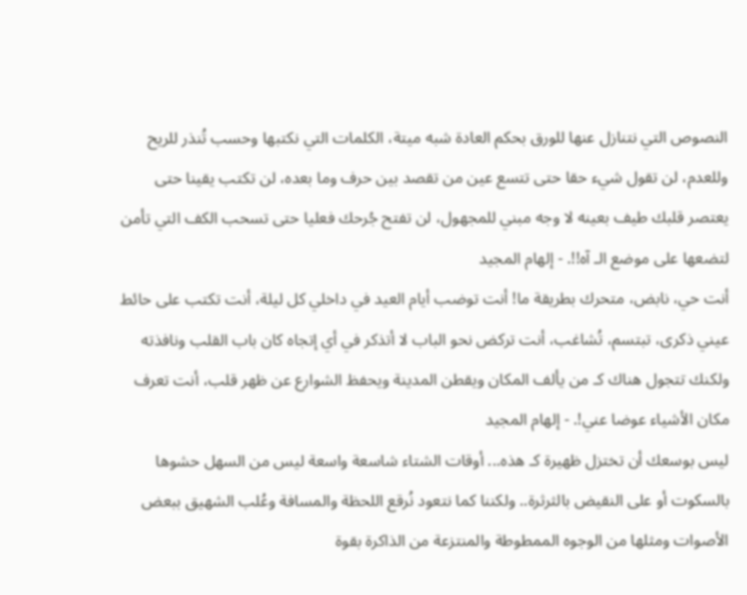النصوص التي نتنازل عنها للورق بحكم العادة شبه ميتة، الكلمات التي نكتبها وحسب تُنذر للريح وللعدم، لن تقول شيء حقا حتى تتسع عين من تقصد بين حرف وما بعده، لن تكتب يقينا حتى يعتصر قلبك طيف بعينه لا وجه مبني للمجهول، لن تفتح جُرحك فعليا حتى تسحب الكف التي تأمن لتضعها على موضع الـ آه!!. - إلهام المجيد
أنت حي، نابض، متحرك بطريقة ما! أنت توضب أيام العيد في داخلي كل ليلة، أنت تكتب على حائط عيني ذكرى، تبتسم، تُشاغب، أنت تركض نحو الباب لا أتذكر في أي إتجاه كان باب القلب ونافذته ولكنك تتجول هناك كـ من يألف المكان ويقطن المدينة ويحفظ الشوارع عن ظهر قلب، أنت تعرف مكان الأشياء عوضا عني!. - إلهام المجيد
ليس بوسعك أن تختزل ظهيرة كـ هذه... أوقات الشتاء شاسعة واسعة ليس من السهل حشوها بالسكوت أو على النقيض بالثرثرة.. ولكننا كما نتعود نُرقع اللحظة والمسافة وعُلب الشهيق ببعض الأصوات ومثلها من الوجوه الممطوطة والمنتزعة من الذاكرة بقوة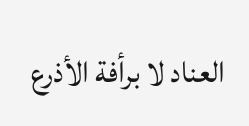العناد لا برأفة الأذرع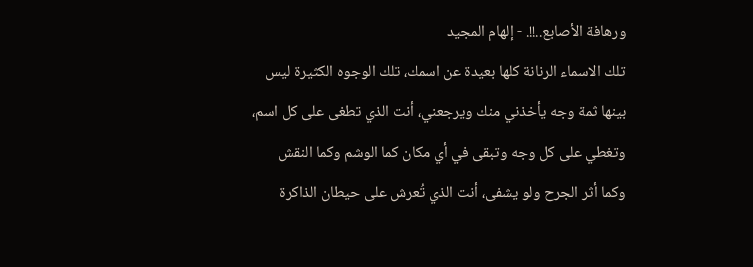ورهافة الأصابع..!!. - إلهام المجيد
تلك الاسماء الرنانة كلها بعيدة عن اسمك، تلك الوجوه الكثيرة ليس بينها ثمة وجه يأخذني منك ويرجعني، أنت الذي تطغى على كل اسم، وتغطي على كل وجه وتبقى في أي مكان كما الوشم وكما النقش وكما أثر الجرح ولو يشفى، أنت الذي تُعرش على حيطان الذاكرة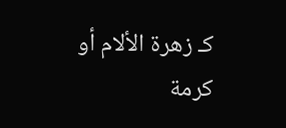كـ زهرة الألام أو كرمة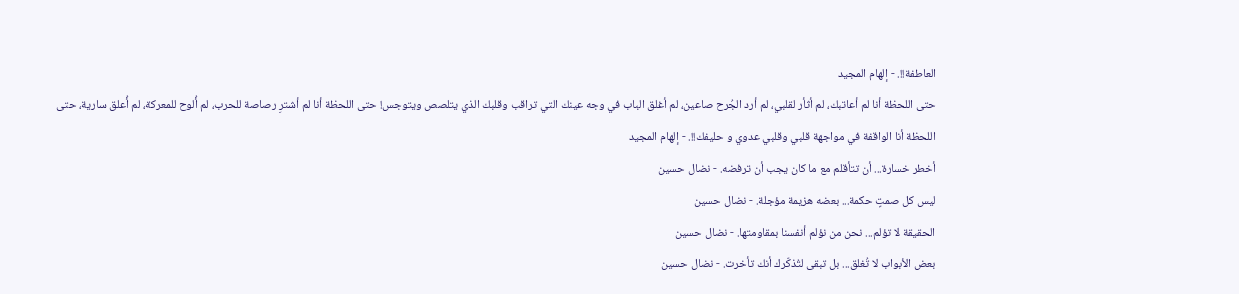العاطفة!!. - إلهام المجيد
حتى اللحظة أنا لم أعاتبك، لم أثأر لقلبي، لم أرد الجُرح صاعين، لم أغلق الباب في وجه عينك التي تراقب وقلبك الذي يتلصص ويتوجس! حتى اللحظة أنا لم أشترِ رصاصة للحرب، لم أُلوح للمعركة، لم أُعلق سارية، حتى اللحظة أنا الواقفة في مواجهة قلبي وقلبي عدوي و حليفك!!. - إلهام المجيد
أخطر خسارة... أن تتأقلم مع ما كان يجب أن ترفضه. - نضال حسين
ليس كل صمتٍ حكمة... بعضه هزيمة مؤجلة. - نضال حسين
الحقيقة لا تؤلم... نحن من نؤلم أنفسنا بمقاومتها. - نضال حسين
بعض الأبواب لا تُغلق... بل تبقى لتُذكّرك أنك تأخرت. - نضال حسين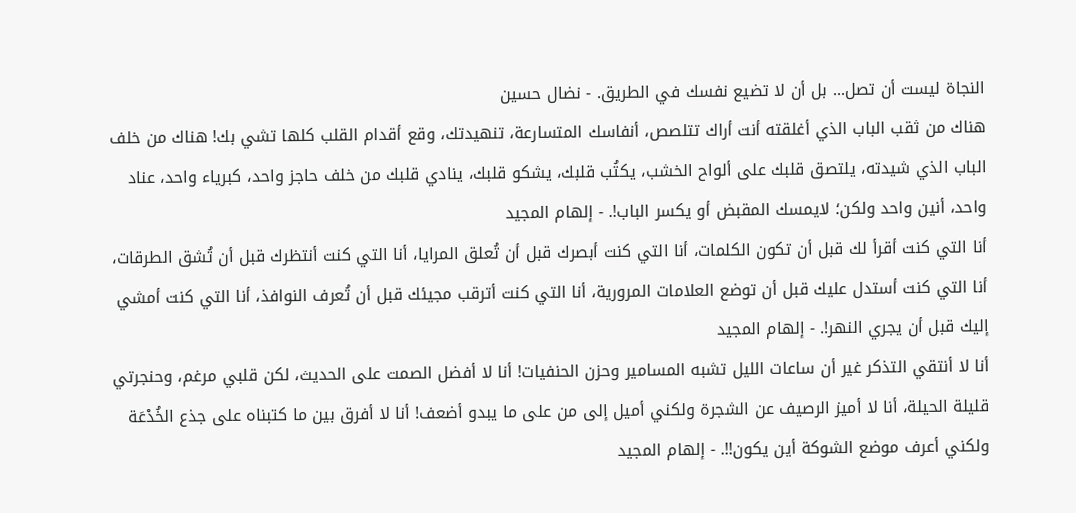النجاة ليست أن تصل... بل أن لا تضيع نفسك في الطريق. - نضال حسين
هناك من ثقب الباب الذي أغلقته أنت أراك تتلصص، أنفاسك المتسارعة، تنهيدتك، وقع أقدام القلب كلها تشي بك! هناك من خلف الباب الذي شيدته، يلتصق قلبك على ألواح الخشب، يكتُب قلبك، يشكو قلبك، ينادي قلبك من خلف حاجز واحد، كبرياء واحد، عناد واحد، أنين واحد ولكن؛ لايمسك المقبض أو يكسر الباب!. - إلهام المجيد
أنا التي كنت أقرأ لك قبل أن تكون الكلمات، أنا التي كنت أبصرك قبل أن تُعلق المرايا، أنا التي كنت أنتظرك قبل أن تُشق الطرقات، أنا التي كنت أستدل عليك قبل أن توضع العلامات المرورية، أنا التي كنت أترقب مجيئك قبل أن تُعرف النوافذ، أنا التي كنت أمشي إليك قبل أن يجري النهر!. - إلهام المجيد
أنا لا أنتقي التذكر غير أن ساعات الليل تشبه المسامير وحزن الحنفيات! أنا لا أفضل الصمت على الحديث، لكن قلبي مرغم، وحنجرتي قليلة الحيلة، أنا لا أميز الرصيف عن الشجرة ولكني أميل إلى من على ما يبدو أضعف! أنا لا أفرق بين ما كتبناه على جذع الخُدْعَة ولكني أعرف موضع الشوكة أين يكون!!. - إلهام المجيد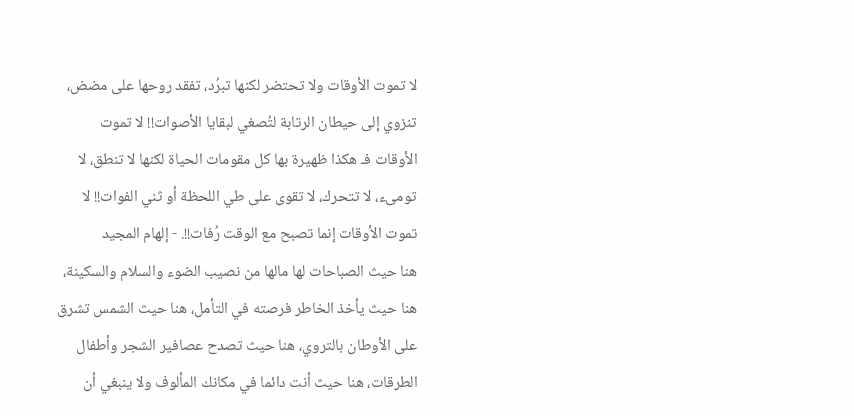لا تموت الأوقات ولا تحتضر لكنها تبرُد، تفقد روحها على مضض، تنزوي إلى حيطان الرتابة لتُصغي لبقايا الأصوات!! لا تموت الأوقات فـ هكذا ظهيرة بها كل مقومات الحياة لكنها لا تنطق، لا تومىء، لا تتحرك، لا تقوى على طي اللحظة أو ثني الفوات!! لا تموت الأوقات إنما تصبح مع الوقت رُفات!!. - إلهام المجيد
هنا حيث الصباحات لها مالها من نصيب الضوء والسلام والسكينة، هنا حيث يأخذ الخاطر فرصته في التأمل، هنا حيث الشمس تشرق على الأوطان بالتروي، هنا حيث تصدح عصافير الشجر وأطفال الطرقات، هنا حيث أنت دائما في مكانك المألوف ولا ينبغي أن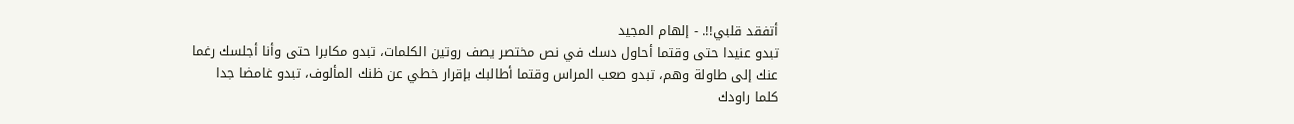أتفقد قلبي!!. - إلهام المجيد
تبدو عنيدا حتى وقتما أحاول دسك في نص مختصر يصف روتين الكلمات، تبدو مكابرا حتى وأنا أجلسك رغما عنك إلى طاولة وهم، تبدو صعب المراس وقتما أطالبك بإقرار خطي عن ظنك المألوف، تبدو غامضا جدا كلما راودك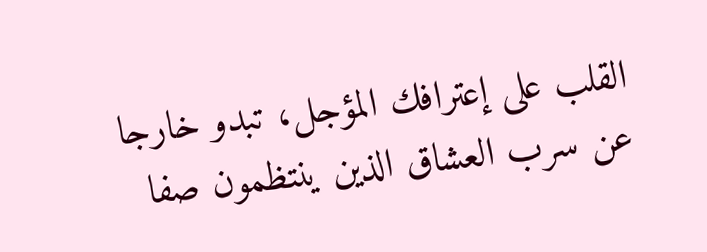القلب على إعترافك المؤجل، تبدو خارجا عن سرب العشاق الذين ينتظمون صفا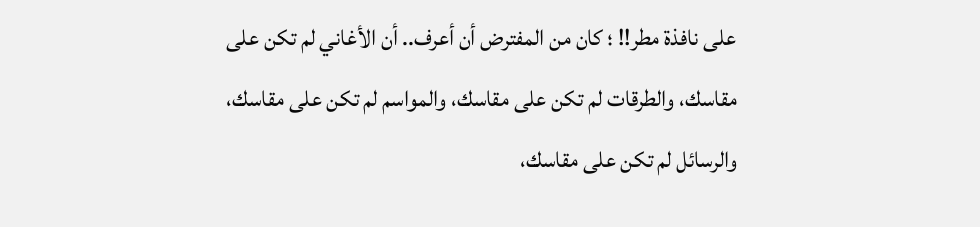على نافذة مطر!! ؛ كان من المفترض أن أعرف.. أن الأغاني لم تكن على مقاسك، والطرقات لم تكن على مقاسك، والمواسم لم تكن على مقاسك، والرسائل لم تكن على مقاسك،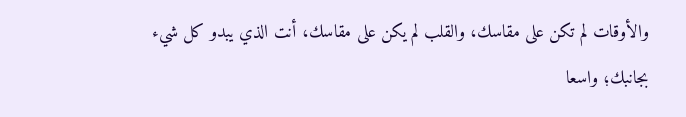والأوقات لم تكن على مقاسك، والقلب لم يكن على مقاسك، أنت الذي يبدو كل شيء بجانبك؛ واسعا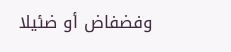وفضفاض أو ضئيلا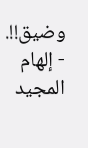وضيق!!. - إلهام المجيد